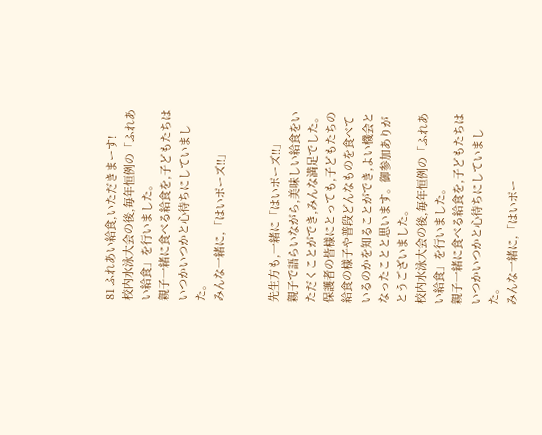81 ふれあい給食,いただきまーす!
校内水泳大会の後,毎年恒例の「ふれあい給食」を行いました。
親子一緒に食べる給食を,子どもたちはいつかいつかと心待ちにしていました。
みんな一緒に,「はいポーズ!!」


先生方も,一緒に「はいポーズ!!」
親子で語らいながら,美味しい給食をいただくことができ,みんな満足でした。
保護者の皆様にとっても,子どもたちの給食の様子や普段どんなものを食べているのかを知ることができ,よい機会となったことと思います。御参加ありがとうございました。
校内水泳大会の後,毎年恒例の「ふれあい給食」を行いました。
親子一緒に食べる給食を,子どもたちはいつかいつかと心待ちにしていました。
みんな一緒に,「はいポー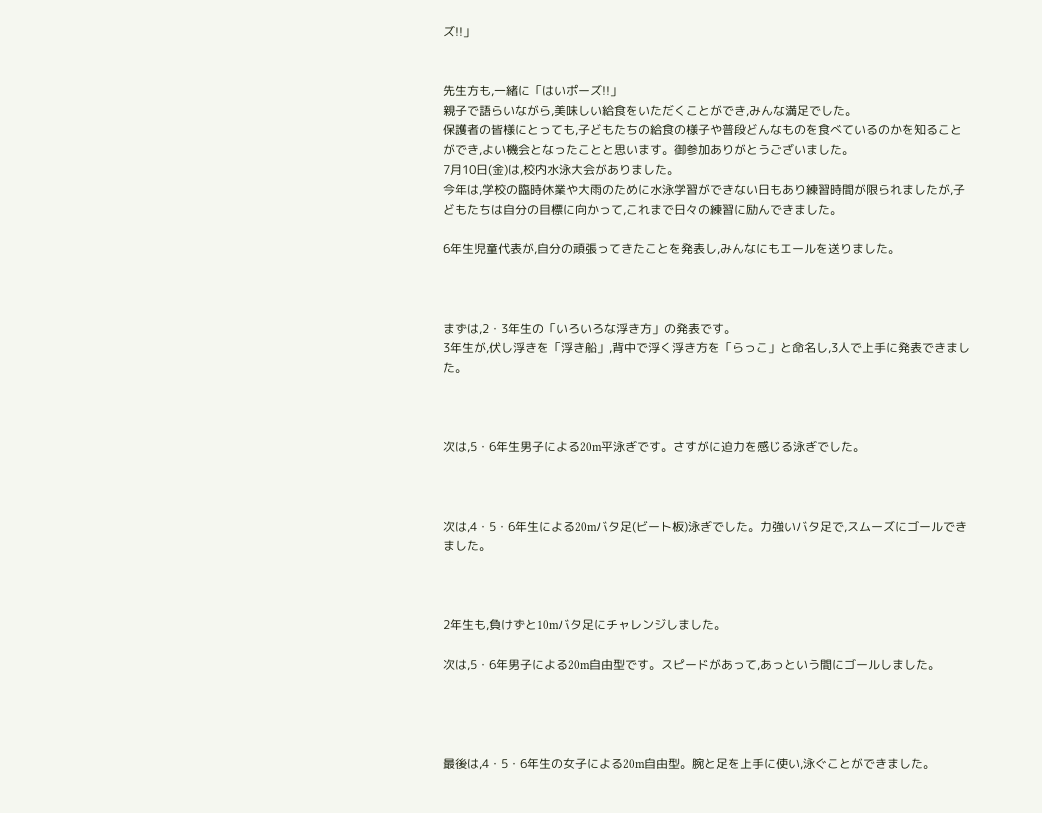ズ!!」


先生方も,一緒に「はいポーズ!!」
親子で語らいながら,美味しい給食をいただくことができ,みんな満足でした。
保護者の皆様にとっても,子どもたちの給食の様子や普段どんなものを食べているのかを知ることができ,よい機会となったことと思います。御参加ありがとうございました。
7月10日(金)は,校内水泳大会がありました。
今年は,学校の臨時休業や大雨のために水泳学習ができない日もあり練習時間が限られましたが,子どもたちは自分の目標に向かって,これまで日々の練習に励んできました。

6年生児童代表が,自分の頑張ってきたことを発表し,みんなにもエールを送りました。



まずは,2・3年生の「いろいろな浮き方」の発表です。
3年生が,伏し浮きを「浮き船」,背中で浮く浮き方を「らっこ」と命名し,3人で上手に発表できました。



次は,5・6年生男子による20m平泳ぎです。さすがに迫力を感じる泳ぎでした。



次は,4・5・6年生による20mバタ足(ビート板)泳ぎでした。力強いバタ足で,スムーズにゴールできました。



2年生も,負けずと10mバタ足にチャレンジしました。

次は,5・6年男子による20m自由型です。スピードがあって,あっという間にゴールしました。




最後は,4・5・6年生の女子による20m自由型。腕と足を上手に使い,泳ぐことができました。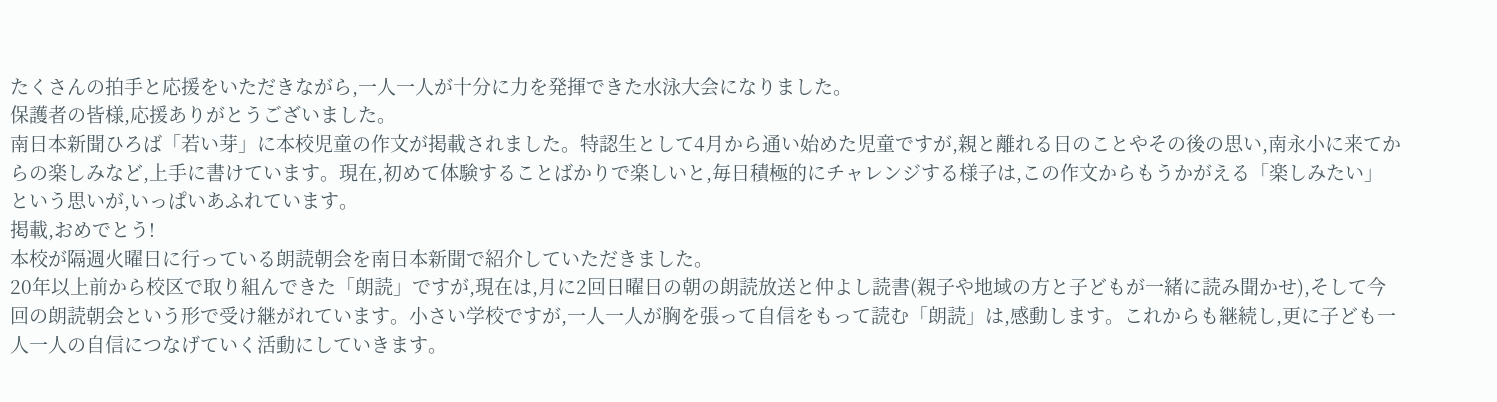たくさんの拍手と応援をいただきながら,一人一人が十分に力を発揮できた水泳大会になりました。
保護者の皆様,応援ありがとうございました。
南日本新聞ひろば「若い芽」に本校児童の作文が掲載されました。特認生として4月から通い始めた児童ですが,親と離れる日のことやその後の思い,南永小に来てからの楽しみなど,上手に書けています。現在,初めて体験することばかりで楽しいと,毎日積極的にチャレンジする様子は,この作文からもうかがえる「楽しみたい」という思いが,いっぱいあふれています。
掲載,おめでとう!
本校が隔週火曜日に行っている朗読朝会を南日本新聞で紹介していただきました。
20年以上前から校区で取り組んできた「朗読」ですが,現在は,月に2回日曜日の朝の朗読放送と仲よし読書(親子や地域の方と子どもが一緒に読み聞かせ),そして今回の朗読朝会という形で受け継がれています。小さい学校ですが,一人一人が胸を張って自信をもって読む「朗読」は,感動します。これからも継続し,更に子ども一人一人の自信につなげていく活動にしていきます。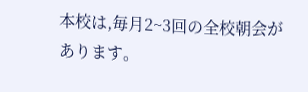本校は,毎月2~3回の全校朝会があります。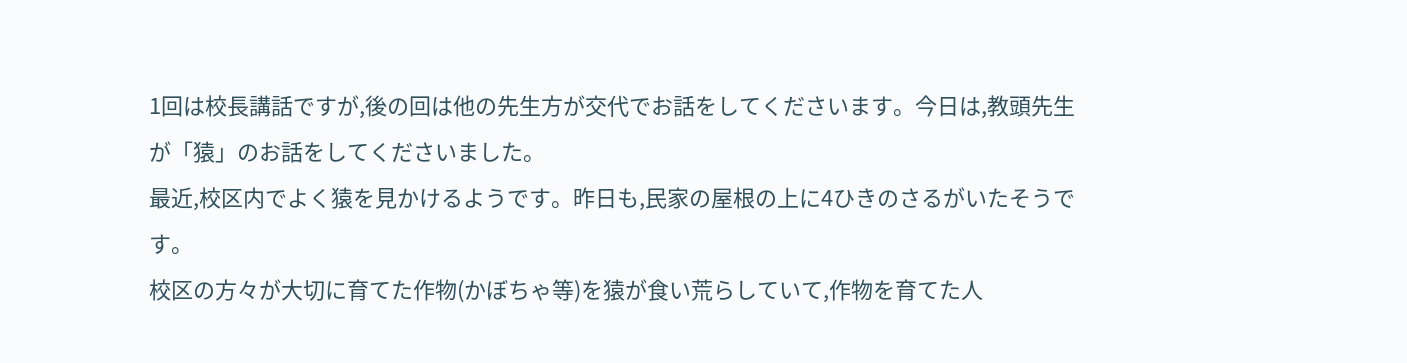1回は校長講話ですが,後の回は他の先生方が交代でお話をしてくださいます。今日は,教頭先生が「猿」のお話をしてくださいました。
最近,校区内でよく猿を見かけるようです。昨日も,民家の屋根の上に4ひきのさるがいたそうです。
校区の方々が大切に育てた作物(かぼちゃ等)を猿が食い荒らしていて,作物を育てた人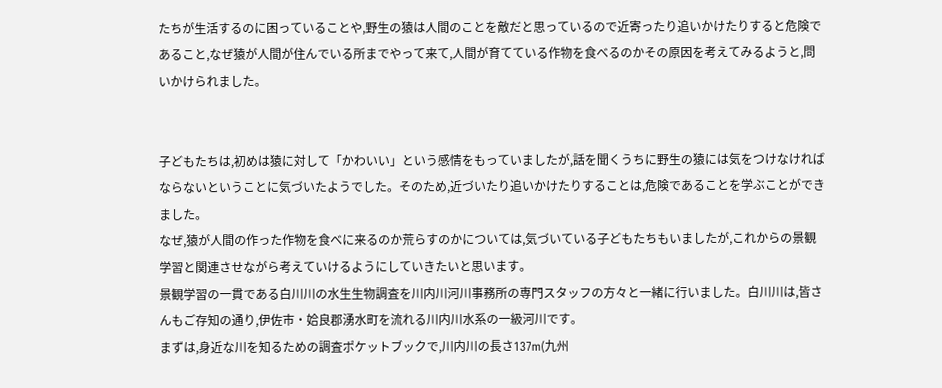たちが生活するのに困っていることや,野生の猿は人間のことを敵だと思っているので近寄ったり追いかけたりすると危険であること,なぜ猿が人間が住んでいる所までやって来て,人間が育てている作物を食べるのかその原因を考えてみるようと,問いかけられました。


子どもたちは,初めは猿に対して「かわいい」という感情をもっていましたが,話を聞くうちに野生の猿には気をつけなければならないということに気づいたようでした。そのため,近づいたり追いかけたりすることは,危険であることを学ぶことができました。
なぜ,猿が人間の作った作物を食べに来るのか荒らすのかについては,気づいている子どもたちもいましたが,これからの景観学習と関連させながら考えていけるようにしていきたいと思います。
景観学習の一貫である白川川の水生生物調査を川内川河川事務所の専門スタッフの方々と一緒に行いました。白川川は,皆さんもご存知の通り,伊佐市・姶良郡湧水町を流れる川内川水系の一級河川です。
まずは,身近な川を知るための調査ポケットブックで,川内川の長さ137m(九州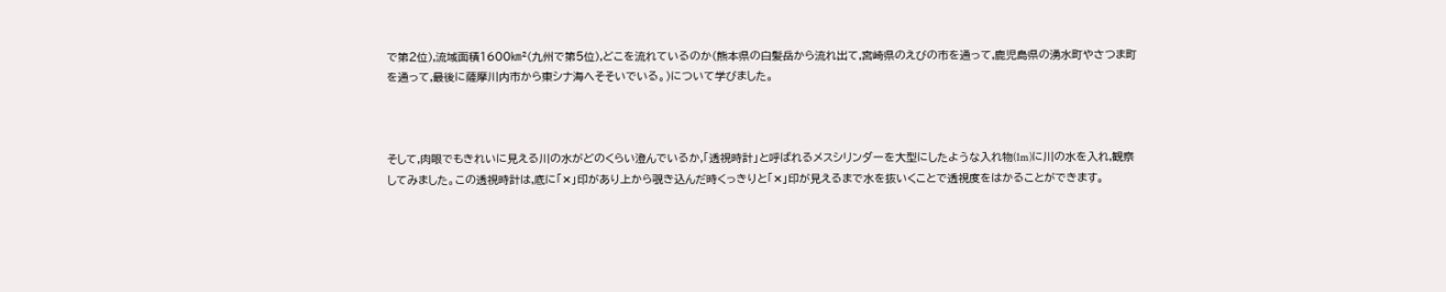で第2位),流域面積1600㎞²(九州で第5位),どこを流れているのか(熊本県の白髪岳から流れ出て,宮崎県のえびの市を通って,鹿児島県の湧水町やさつま町を通って,最後に薩摩川内市から東シナ海へそそいでいる。)について学びました。



そして,肉眼でもきれいに見える川の水がどのくらい澄んでいるか,「透視時計」と呼ばれるメスシリンダーを大型にしたような入れ物(1m)に川の水を入れ,観察してみました。この透視時計は,底に「✕」印があり上から覗き込んだ時くっきりと「✕」印が見えるまで水を抜いくことで透視度をはかることができます。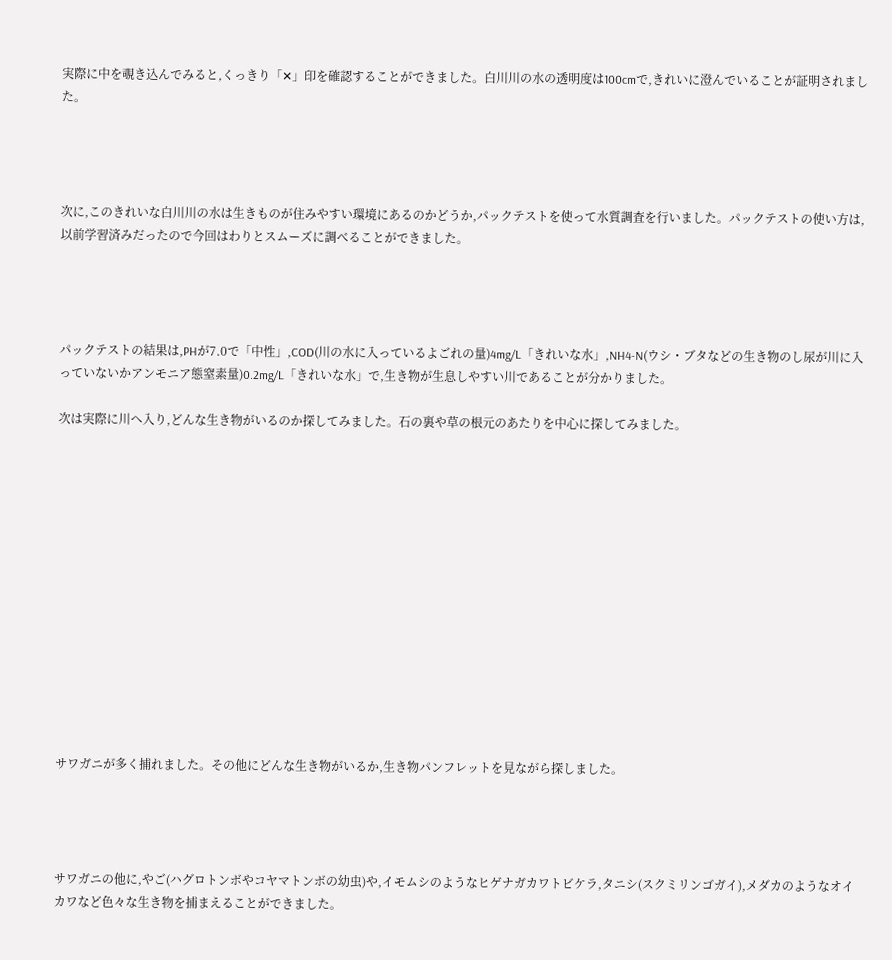実際に中を覗き込んでみると,くっきり「✕」印を確認することができました。白川川の水の透明度は100cmで,きれいに澄んでいることが証明されました。




次に,このきれいな白川川の水は生きものが住みやすい環境にあるのかどうか,パックテストを使って水質調査を行いました。パックテストの使い方は,以前学習済みだったので今回はわりとスムーズに調べることができました。




パックテストの結果は,PHが7.0で「中性」,COD(川の水に入っているよごれの量)4mg/L「きれいな水」,NH4-N(ウシ・ブタなどの生き物のし尿が川に入っていないかアンモニア態窒素量)0.2mg/L「きれいな水」で,生き物が生息しやすい川であることが分かりました。

次は実際に川へ入り,どんな生き物がいるのか探してみました。石の裏や草の根元のあたりを中心に探してみました。














サワガニが多く捕れました。その他にどんな生き物がいるか,生き物パンフレットを見ながら探しました。




サワガニの他に,やご(ハグロトンボやコヤマトンボの幼虫)や,イモムシのようなヒゲナガカワトビケラ,タニシ(スクミリンゴガイ),メダカのようなオイカワなど色々な生き物を捕まえることができました。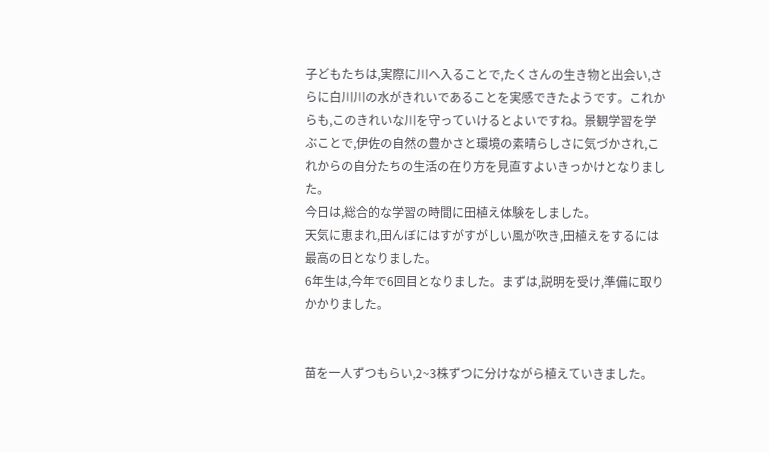子どもたちは,実際に川へ入ることで,たくさんの生き物と出会い,さらに白川川の水がきれいであることを実感できたようです。これからも,このきれいな川を守っていけるとよいですね。景観学習を学ぶことで,伊佐の自然の豊かさと環境の素晴らしさに気づかされ,これからの自分たちの生活の在り方を見直すよいきっかけとなりました。
今日は,総合的な学習の時間に田植え体験をしました。
天気に恵まれ,田んぼにはすがすがしい風が吹き,田植えをするには最高の日となりました。
6年生は,今年で6回目となりました。まずは,説明を受け,準備に取りかかりました。


苗を一人ずつもらい,2~3株ずつに分けながら植えていきました。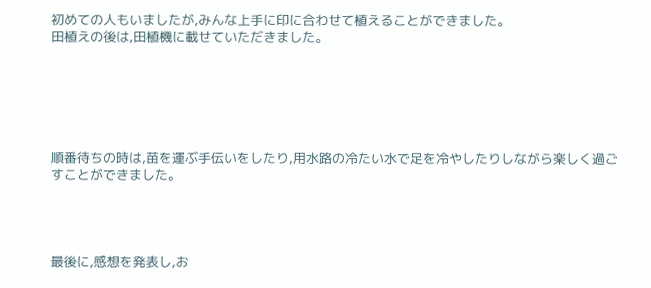初めての人もいましたが,みんな上手に印に合わせて植えることができました。
田植えの後は,田植機に載せていただきました。






順番待ちの時は,苗を運ぶ手伝いをしたり,用水路の冷たい水で足を冷やしたりしながら楽しく過ごすことができました。




最後に,感想を発表し,お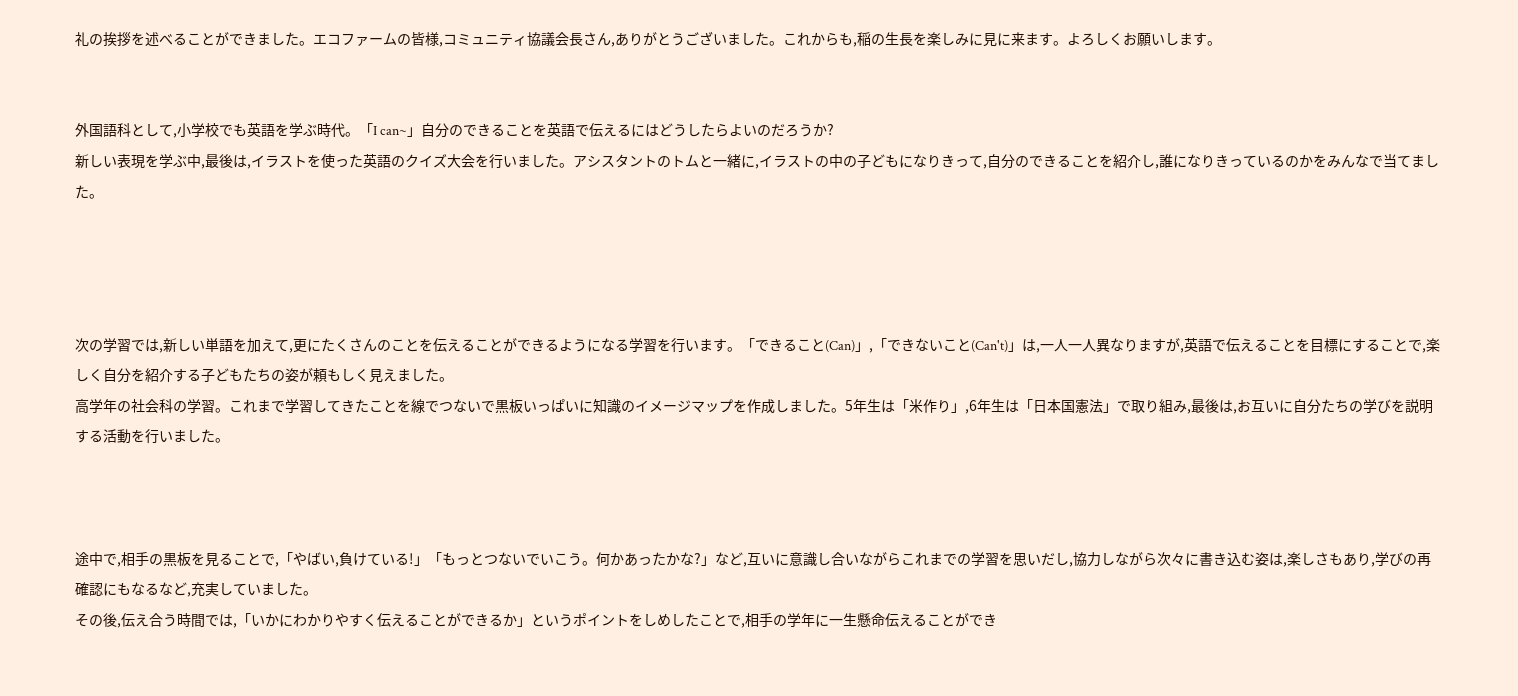礼の挨拶を述べることができました。エコファームの皆様,コミュニティ協議会長さん,ありがとうございました。これからも,稲の生長を楽しみに見に来ます。よろしくお願いします。


外国語科として,小学校でも英語を学ぶ時代。「I can~」自分のできることを英語で伝えるにはどうしたらよいのだろうか?
新しい表現を学ぶ中,最後は,イラストを使った英語のクイズ大会を行いました。アシスタントのトムと一緒に,イラストの中の子どもになりきって,自分のできることを紹介し,誰になりきっているのかをみんなで当てました。




次の学習では,新しい単語を加えて,更にたくさんのことを伝えることができるようになる学習を行います。「できること(Can)」,「できないこと(Can't)」は,一人一人異なりますが,英語で伝えることを目標にすることで,楽しく自分を紹介する子どもたちの姿が頼もしく見えました。
高学年の社会科の学習。これまで学習してきたことを線でつないで黒板いっぱいに知識のイメージマップを作成しました。5年生は「米作り」,6年生は「日本国憲法」で取り組み,最後は,お互いに自分たちの学びを説明する活動を行いました。



途中で,相手の黒板を見ることで,「やばい,負けている!」「もっとつないでいこう。何かあったかな?」など,互いに意識し合いながらこれまでの学習を思いだし,協力しながら次々に書き込む姿は,楽しさもあり,学びの再確認にもなるなど,充実していました。
その後,伝え合う時間では,「いかにわかりやすく伝えることができるか」というポイントをしめしたことで,相手の学年に一生懸命伝えることができ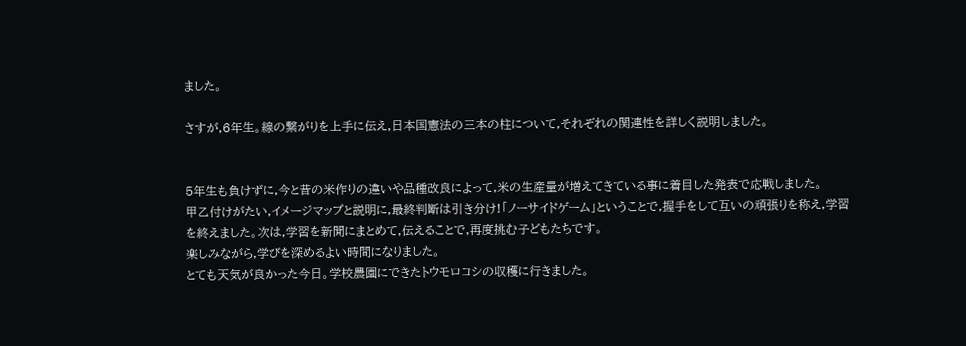ました。

さすが,6年生。線の繋がりを上手に伝え,日本国憲法の三本の柱について,それぞれの関連性を詳しく説明しました。


5年生も負けずに,今と昔の米作りの違いや品種改良によって,米の生産量が増えてきている事に着目した発表で応戦しました。
甲乙付けがたい,イメージマップと説明に,最終判断は引き分け!「ノーサイドゲーム」ということで,握手をして互いの頑張りを称え,学習を終えました。次は,学習を新聞にまとめて,伝えることで,再度挑む子どもたちです。
楽しみながら,学びを深めるよい時間になりました。
とても天気が良かった今日。学校農園にできたトウモロコシの収穫に行きました。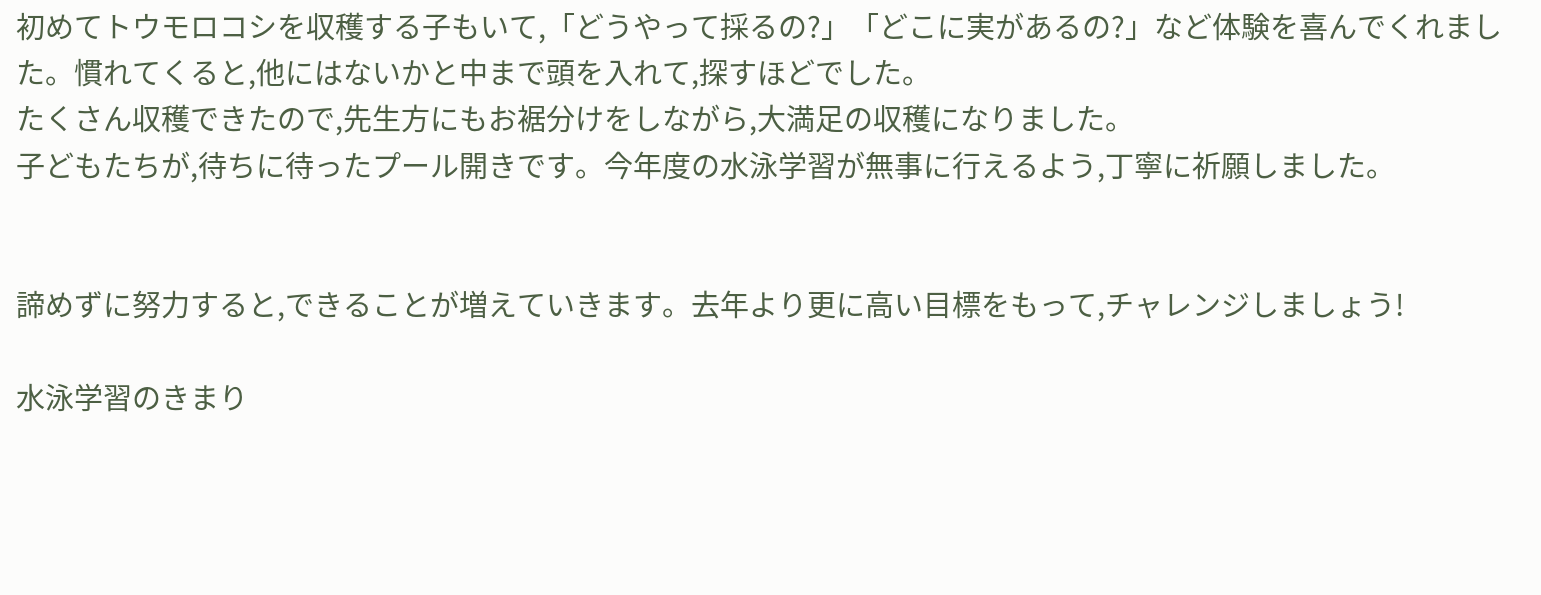初めてトウモロコシを収穫する子もいて,「どうやって採るの?」「どこに実があるの?」など体験を喜んでくれました。慣れてくると,他にはないかと中まで頭を入れて,探すほどでした。
たくさん収穫できたので,先生方にもお裾分けをしながら,大満足の収穫になりました。
子どもたちが,待ちに待ったプール開きです。今年度の水泳学習が無事に行えるよう,丁寧に祈願しました。


諦めずに努力すると,できることが増えていきます。去年より更に高い目標をもって,チャレンジしましょう!

水泳学習のきまり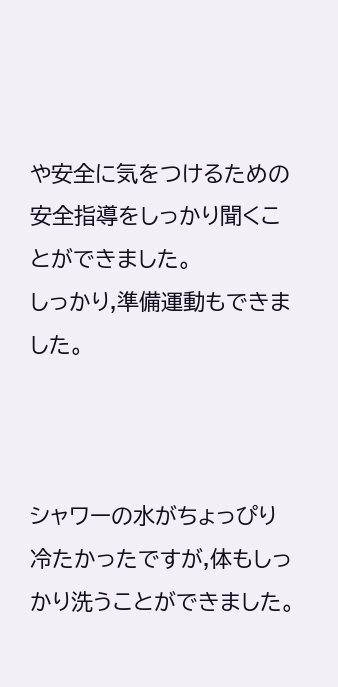や安全に気をつけるための安全指導をしっかり聞くことができました。
しっかり,準備運動もできました。



シャワーの水がちょっぴり冷たかったですが,体もしっかり洗うことができました。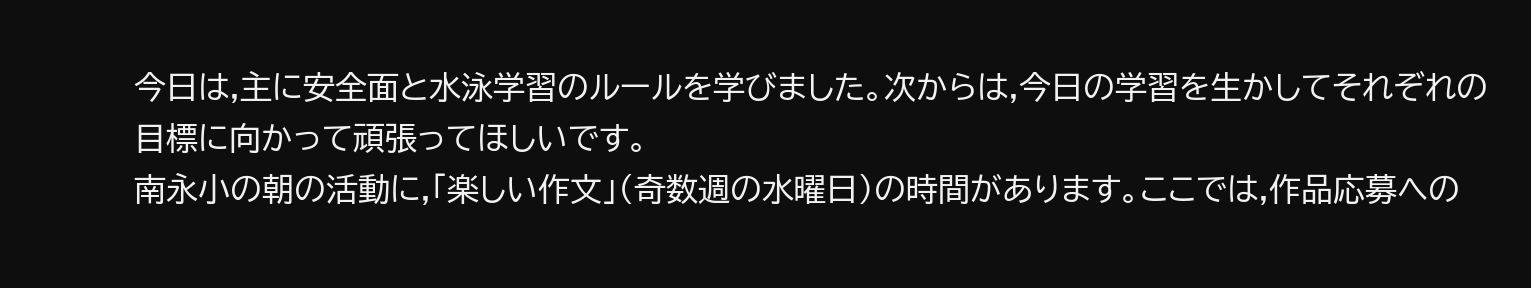今日は,主に安全面と水泳学習のルールを学びました。次からは,今日の学習を生かしてそれぞれの目標に向かって頑張ってほしいです。
南永小の朝の活動に,「楽しい作文」(奇数週の水曜日)の時間があります。ここでは,作品応募への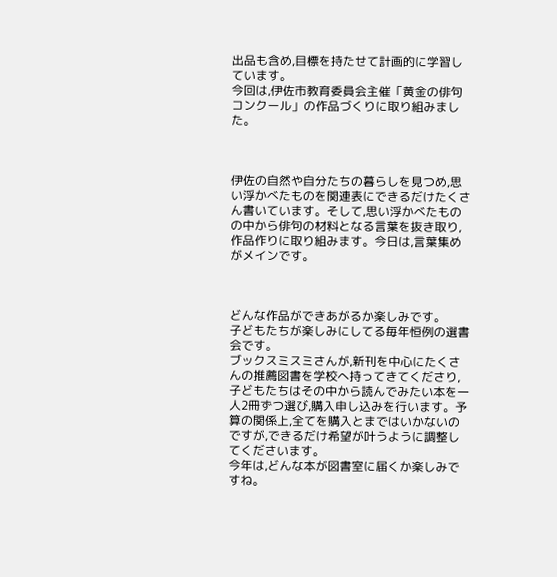出品も含め,目標を持たせて計画的に学習しています。
今回は,伊佐市教育委員会主催「黄金の俳句コンクール」の作品づくりに取り組みました。



伊佐の自然や自分たちの暮らしを見つめ,思い浮かべたものを関連表にできるだけたくさん書いています。そして,思い浮かべたものの中から俳句の材料となる言葉を抜き取り,作品作りに取り組みます。今日は,言葉集めがメインです。



どんな作品ができあがるか楽しみです。
子どもたちが楽しみにしてる毎年恒例の選書会です。
ブックスミスミさんが,新刊を中心にたくさんの推薦図書を学校へ持ってきてくださり,子どもたちはその中から読んでみたい本を一人2冊ずつ選び,購入申し込みを行います。予算の関係上,全てを購入とまではいかないのですが,できるだけ希望が叶うように調整してくださいます。
今年は,どんな本が図書室に届くか楽しみですね。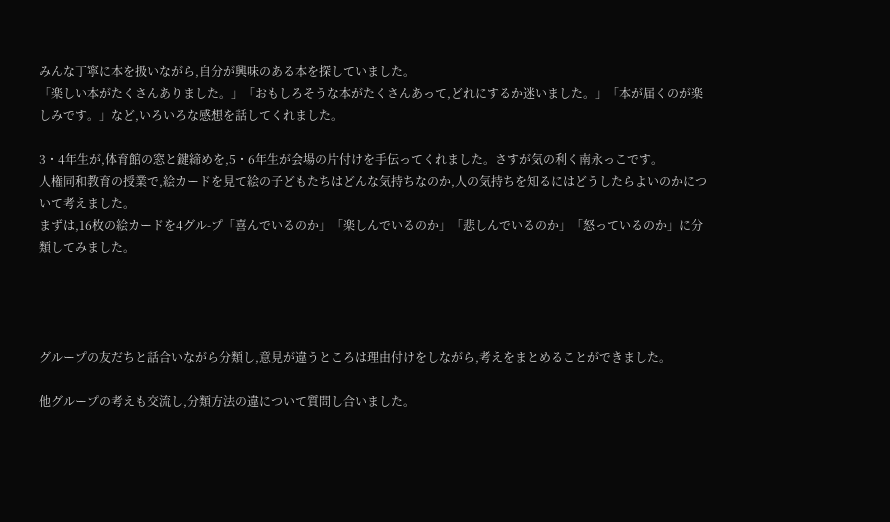みんな丁寧に本を扱いながら,自分が興味のある本を探していました。
「楽しい本がたくさんありました。」「おもしろそうな本がたくさんあって,どれにするか迷いました。」「本が届くのが楽しみです。」など,いろいろな感想を話してくれました。

3・4年生が,体育館の窓と鍵締めを,5・6年生が会場の片付けを手伝ってくれました。さすが気の利く南永っこです。
人権同和教育の授業で,絵カードを見て絵の子どもたちはどんな気持ちなのか,人の気持ちを知るにはどうしたらよいのかについて考えました。
まずは,16枚の絵カードを4グル-プ「喜んでいるのか」「楽しんでいるのか」「悲しんでいるのか」「怒っているのか」に分類してみました。




グループの友だちと話合いながら分類し,意見が違うところは理由付けをしながら,考えをまとめることができました。

他グループの考えも交流し,分類方法の違について質問し合いました。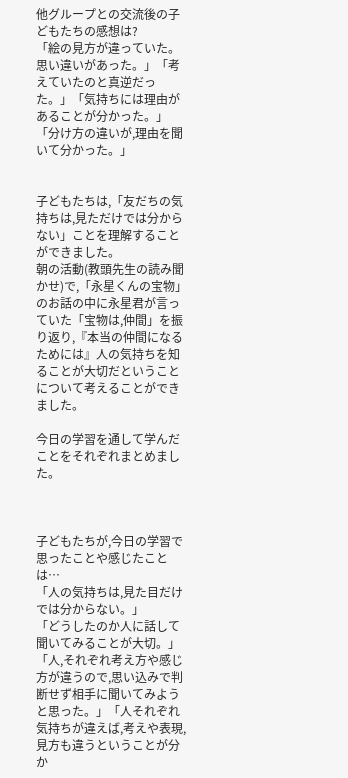他グループとの交流後の子どもたちの感想は?
「絵の見方が違っていた。思い違いがあった。」「考えていたのと真逆だった。」「気持ちには理由があることが分かった。」「分け方の違いが,理由を聞いて分かった。」


子どもたちは,「友だちの気持ちは,見ただけでは分からない」ことを理解することができました。
朝の活動(教頭先生の読み聞かせ)で,「永星くんの宝物」のお話の中に永星君が言っていた「宝物は,仲間」を振り返り,『本当の仲間になるためには』人の気持ちを知ることが大切だということについて考えることができました。

今日の学習を通して学んだことをそれぞれまとめました。



子どもたちが,今日の学習で思ったことや感じたことは…
「人の気持ちは,見た目だけでは分からない。」
「どうしたのか人に話して聞いてみることが大切。」
「人,それぞれ考え方や感じ方が違うので,思い込みで判断せず相手に聞いてみようと思った。」「人それぞれ気持ちが違えば,考えや表現,見方も違うということが分か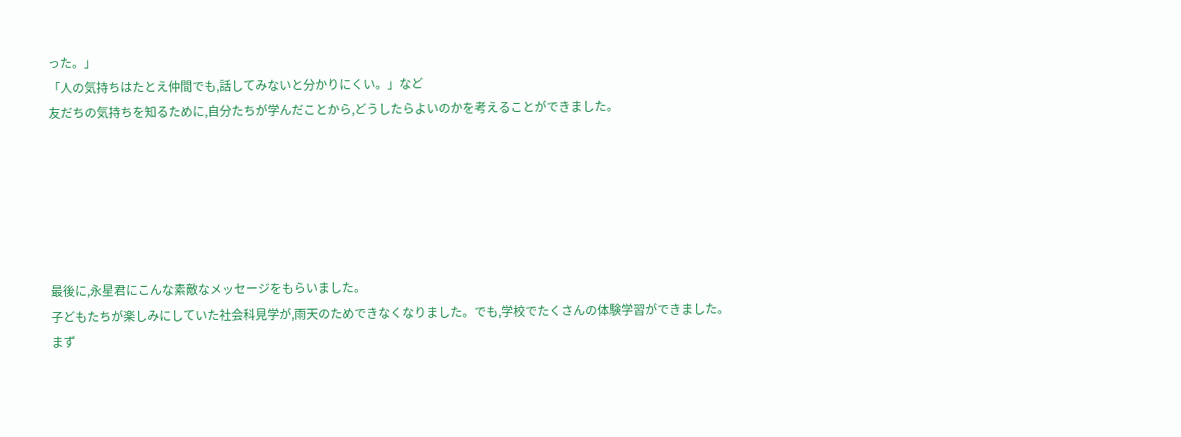った。」
「人の気持ちはたとえ仲間でも,話してみないと分かりにくい。」など
友だちの気持ちを知るために,自分たちが学んだことから,どうしたらよいのかを考えることができました。






最後に,永星君にこんな素敵なメッセージをもらいました。
子どもたちが楽しみにしていた社会科見学が,雨天のためできなくなりました。でも,学校でたくさんの体験学習ができました。
まず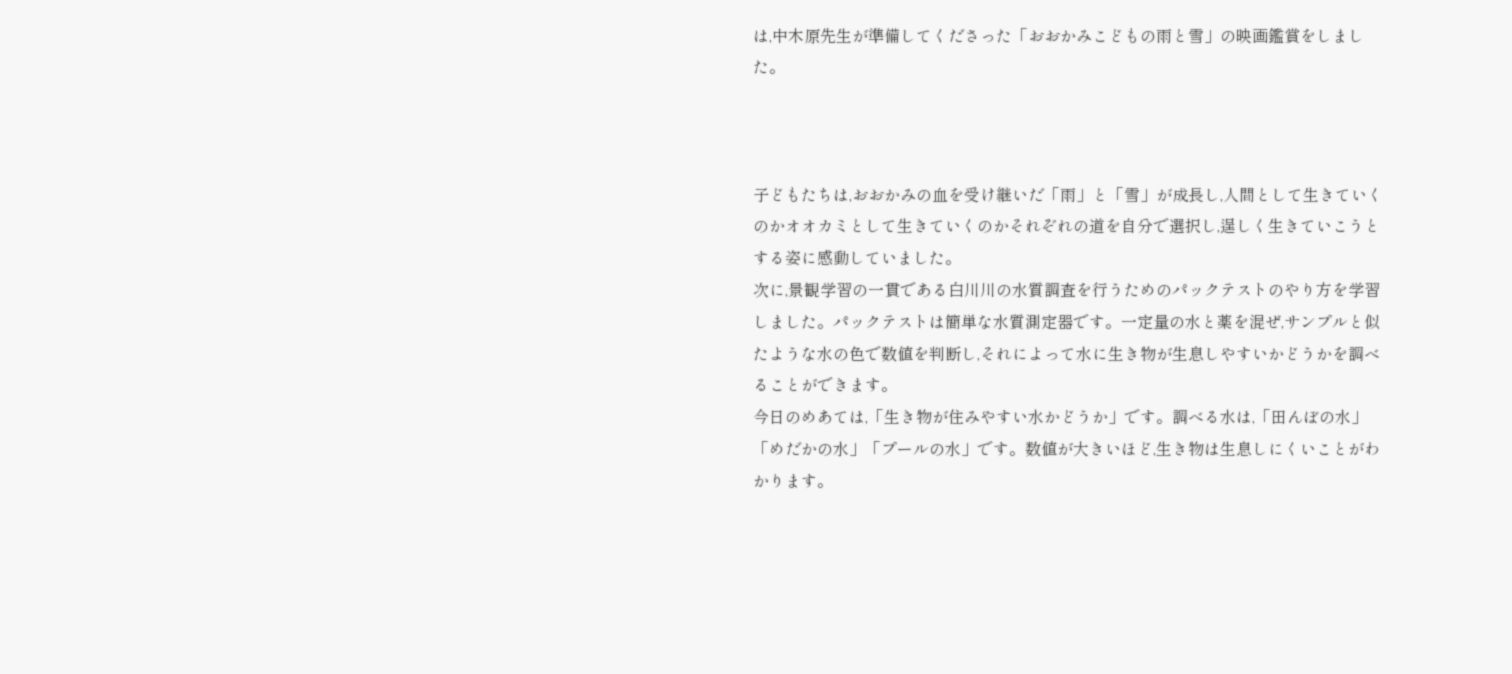は,中木原先生が準備してくださった「おおかみこどもの雨と雪」の映画鑑賞をしました。



子どもたちは,おおかみの血を受け継いだ「雨」と「雪」が成長し,人間として生きていくのかオオカミとして生きていくのかそれぞれの道を自分で選択し,逞しく生きていこうとする姿に感動していました。
次に,景観学習の一貫である白川川の水質調査を行うためのパックテストのやり方を学習しました。パックテストは簡単な水質測定器です。一定量の水と薬を混ぜ,サンプルと似たような水の色で数値を判断し,それによって水に生き物が生息しやすいかどうかを調べることができます。
今日のめあては,「生き物が住みやすい水かどうか」です。調べる水は,「田んぼの水」「めだかの水」「プールの水」です。数値が大きいほど,生き物は生息しにくいことがわかります。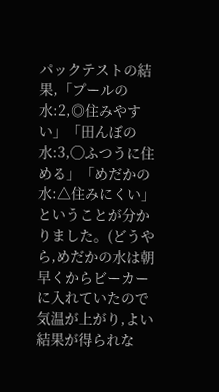パックテストの結果,「プールの水:2,◎住みやすい」「田んぼの水:3,◯ふつうに住める」「めだかの水:△住みにくい」ということが分かりました。(どうやら,めだかの水は朝早くからビーカーに入れていたので気温が上がり,よい結果が得られな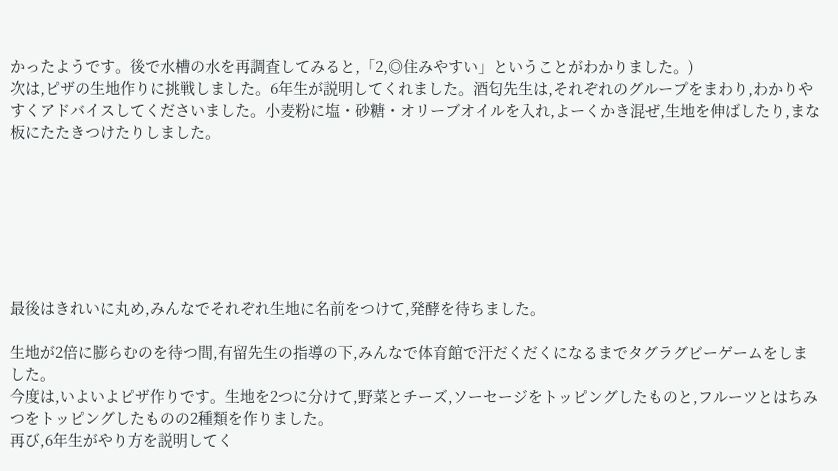かったようです。後で水槽の水を再調査してみると,「2,◎住みやすい」ということがわかりました。)
次は,ピザの生地作りに挑戦しました。6年生が説明してくれました。酒匂先生は,それぞれのグループをまわり,わかりやすくアドバイスしてくださいました。小麦粉に塩・砂糖・オリーブオイルを入れ,よーくかき混ぜ,生地を伸ばしたり,まな板にたたきつけたりしました。







最後はきれいに丸め,みんなでそれぞれ生地に名前をつけて,発酵を待ちました。

生地が2倍に膨らむのを待つ間,有留先生の指導の下,みんなで体育館で汗だくだくになるまでタグラグビーゲームをしました。
今度は,いよいよピザ作りです。生地を2つに分けて,野菜とチーズ,ソーセージをトッピングしたものと,フルーツとはちみつをトッピングしたものの2種類を作りました。
再び,6年生がやり方を説明してく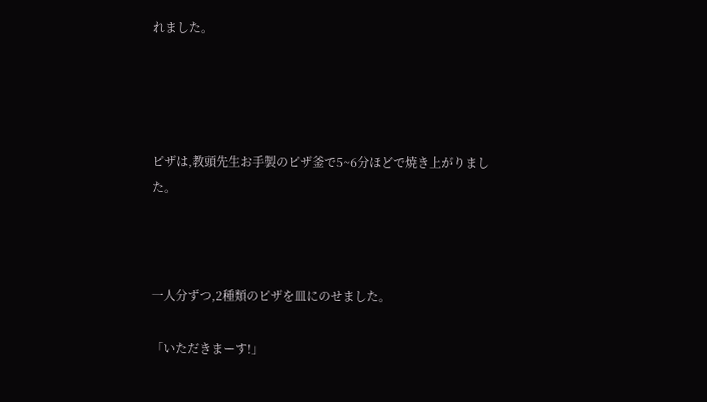れました。




ピザは,教頭先生お手製のピザ釜で5~6分ほどで焼き上がりました。



一人分ずつ,2種類のピザを皿にのせました。

「いただきまーす!」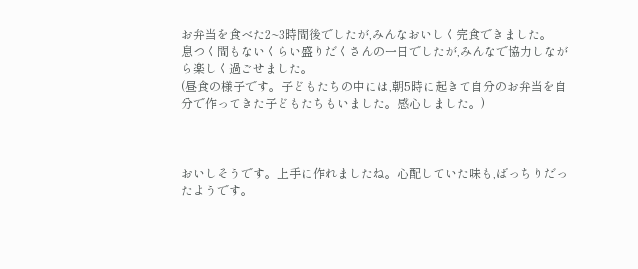お弁当を食べた2~3時間後でしたが,みんなおいしく完食できました。
息つく間もないくらい盛りだくさんの一日でしたが,みんなで協力しながら楽しく過ごせました。
(昼食の様子です。子どもたちの中には,朝5時に起きて自分のお弁当を自分で作ってきた子どもたちもいました。感心しました。)



おいしそうです。上手に作れましたね。心配していた味も,ばっちりだったようです。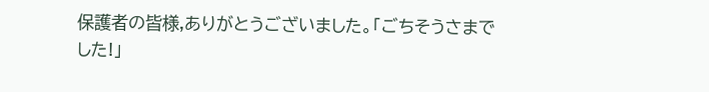保護者の皆様,ありがとうございました。「ごちそうさまでした!」